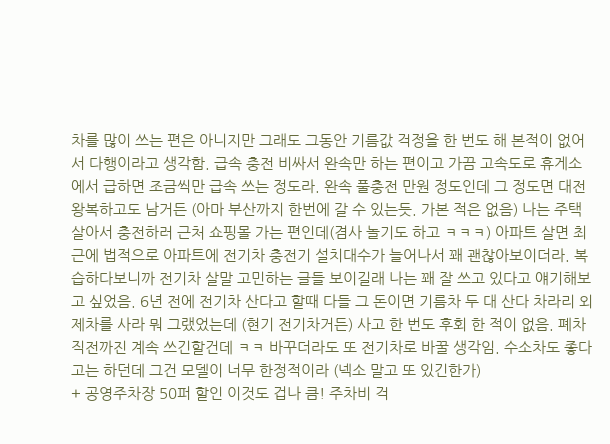차를 많이 쓰는 편은 아니지만 그래도 그동안 기름값 걱정을 한 번도 해 본적이 없어서 다행이라고 생각함. 급속 충전 비싸서 완속만 하는 편이고 가끔 고속도로 휴게소에서 급하면 조금씩만 급속 쓰는 정도라. 완속 풀충전 만원 정도인데 그 정도면 대전 왕복하고도 남거든 (아마 부산까지 한번에 갈 수 있는듯. 가본 적은 없음) 나는 주택 살아서 충전하러 근처 쇼핑몰 가는 편인데(겸사 놀기도 하고 ㅋㅋㅋ) 아파트 살면 최근에 법적으로 아파트에 전기차 충전기 설치대수가 늘어나서 꽤 괜찮아보이더라. 복습하다보니까 전기차 살말 고민하는 글들 보이길래 나는 꽤 잘 쓰고 있다고 얘기해보고 싶었음. 6년 전에 전기차 산다고 할때 다들 그 돈이면 기름차 두 대 산다 차라리 외제차를 사라 뭐 그랬었는데 (현기 전기차거든) 사고 한 번도 후회 한 적이 없음. 폐차 직전까진 계속 쓰긴할건데 ㅋㅋ 바꾸더라도 또 전기차로 바꿀 생각임. 수소차도 좋다고는 하던데 그건 모델이 너무 한정적이라 (넥소 말고 또 있긴한가)
+ 공영주차장 50퍼 할인 이것도 겁나 큼! 주차비 걱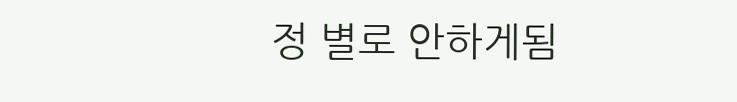정 별로 안하게됨